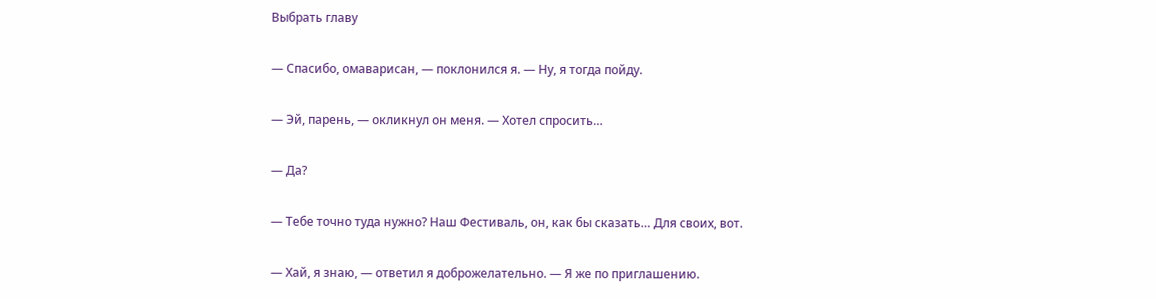Выбрать главу

— Спасибо, омаварисан, — поклонился я. — Ну, я тогда пойду.

— Эй, парень, — окликнул он меня. — Хотел спросить…

— Да?

— Тебе точно туда нужно? Наш Фестиваль, он, как бы сказать… Для своих, вот.

— Хай, я знаю, — ответил я доброжелательно. — Я же по приглашению.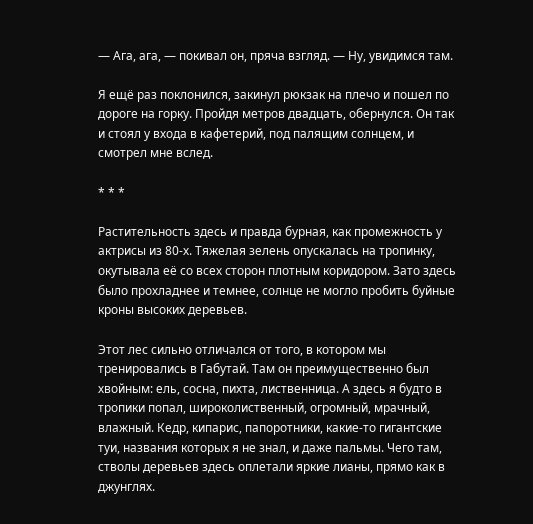— Ага, ага, — покивал он, пряча взгляд. — Ну, увидимся там.

Я ещё раз поклонился, закинул рюкзак на плечо и пошел по дороге на горку. Пройдя метров двадцать, обернулся. Он так и стоял у входа в кафетерий, под палящим солнцем, и смотрел мне вслед.

* * *

Растительность здесь и правда бурная, как промежность у актрисы из 80-х. Тяжелая зелень опускалась на тропинку, окутывала её со всех сторон плотным коридором. Зато здесь было прохладнее и темнее, солнце не могло пробить буйные кроны высоких деревьев.

Этот лес сильно отличался от того, в котором мы тренировались в Габутай. Там он преимущественно был хвойным: ель, сосна, пихта, лиственница. А здесь я будто в тропики попал, широколиственный, огромный, мрачный, влажный. Кедр, кипарис, папоротники, какие-то гигантские туи, названия которых я не знал, и даже пальмы. Чего там, стволы деревьев здесь оплетали яркие лианы, прямо как в джунглях.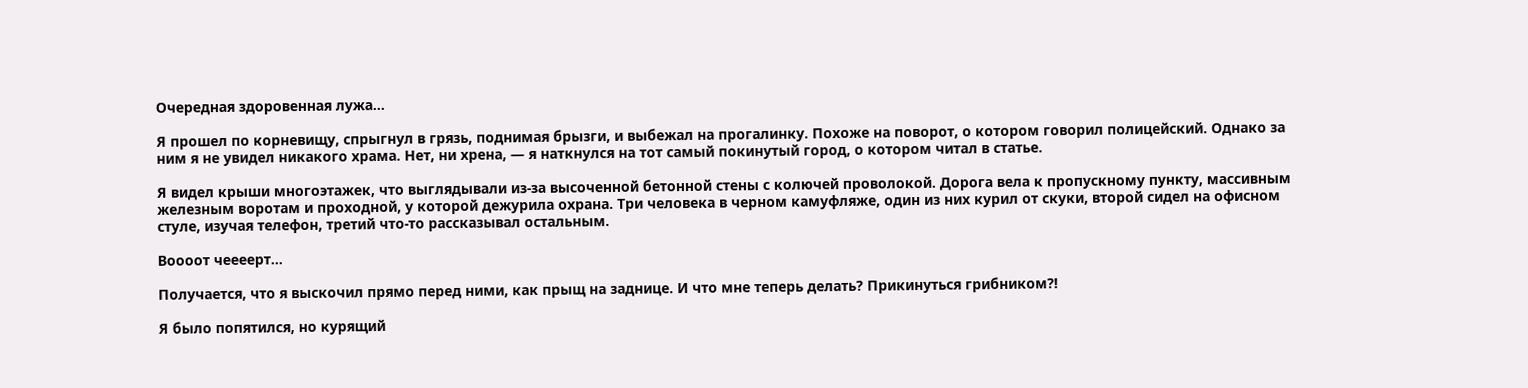Очередная здоровенная лужа…

Я прошел по корневищу, спрыгнул в грязь, поднимая брызги, и выбежал на прогалинку. Похоже на поворот, о котором говорил полицейский. Однако за ним я не увидел никакого храма. Нет, ни хрена, — я наткнулся на тот самый покинутый город, о котором читал в статье.

Я видел крыши многоэтажек, что выглядывали из-за высоченной бетонной стены с колючей проволокой. Дорога вела к пропускному пункту, массивным железным воротам и проходной, у которой дежурила охрана. Три человека в черном камуфляже, один из них курил от скуки, второй сидел на офисном стуле, изучая телефон, третий что-то рассказывал остальным.

Воооот чеееерт…

Получается, что я выскочил прямо перед ними, как прыщ на заднице. И что мне теперь делать? Прикинуться грибником⁈

Я было попятился, но курящий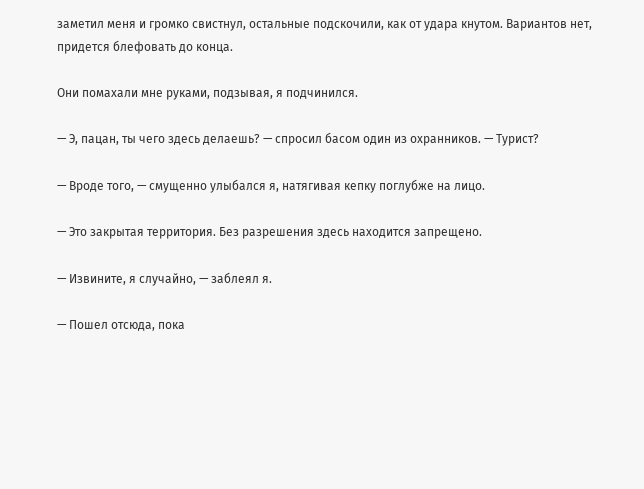заметил меня и громко свистнул, остальные подскочили, как от удара кнутом. Вариантов нет, придется блефовать до конца.

Они помахали мне руками, подзывая, я подчинился.

— Э, пацан, ты чего здесь делаешь? — спросил басом один из охранников. — Турист?

— Вроде того, — смущенно улыбался я, натягивая кепку поглубже на лицо.

— Это закрытая территория. Без разрешения здесь находится запрещено.

— Извините, я случайно, — заблеял я.

— Пошел отсюда, пока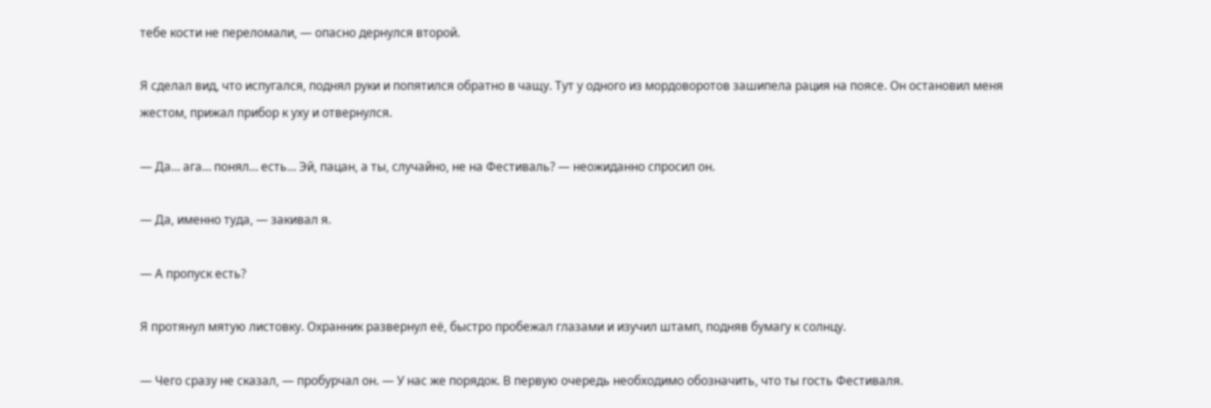тебе кости не переломали, — опасно дернулся второй.

Я сделал вид, что испугался, поднял руки и попятился обратно в чащу. Тут у одного из мордоворотов зашипела рация на поясе. Он остановил меня жестом, прижал прибор к уху и отвернулся.

— Да… ага… понял… есть… Эй, пацан, а ты, случайно, не на Фестиваль? — неожиданно спросил он.

— Да, именно туда, — закивал я.

— А пропуск есть?

Я протянул мятую листовку. Охранник развернул её, быстро пробежал глазами и изучил штамп, подняв бумагу к солнцу.

— Чего сразу не сказал, — пробурчал он. — У нас же порядок. В первую очередь необходимо обозначить, что ты гость Фестиваля.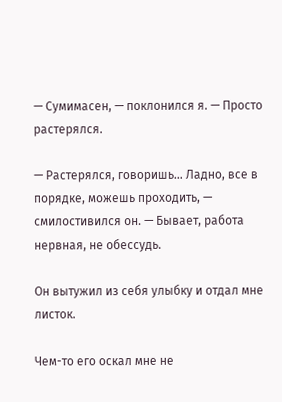— Сумимасен, — поклонился я. — Просто растерялся.

— Растерялся, говоришь… Ладно, все в порядке, можешь проходить, — смилостивился он. — Бывает, работа нервная, не обессудь.

Он вытужил из себя улыбку и отдал мне листок.

Чем-то его оскал мне не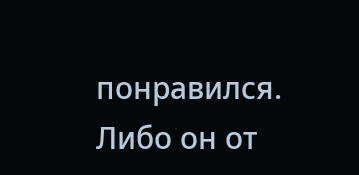понравился. Либо он от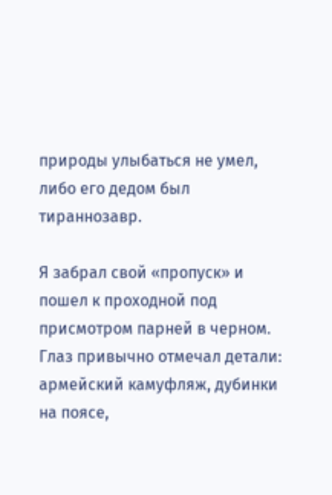природы улыбаться не умел, либо его дедом был тираннозавр.

Я забрал свой «пропуск» и пошел к проходной под присмотром парней в черном. Глаз привычно отмечал детали: армейский камуфляж, дубинки на поясе,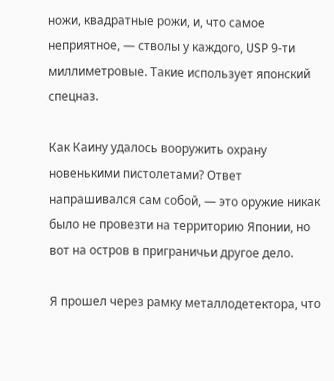ножи, квадратные рожи, и, что самое неприятное, — стволы у каждого, USP 9-ти миллиметровые. Такие использует японский спецназ.

Как Каину удалось вооружить охрану новенькими пистолетами? Ответ напрашивался сам собой, — это оружие никак было не провезти на территорию Японии, но вот на остров в приграничьи другое дело.

Я прошел через рамку металлодетектора, что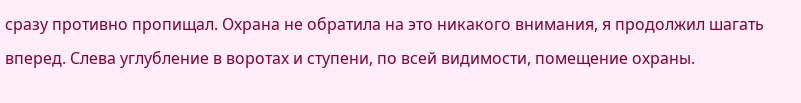сразу противно пропищал. Охрана не обратила на это никакого внимания, я продолжил шагать вперед. Слева углубление в воротах и ступени, по всей видимости, помещение охраны.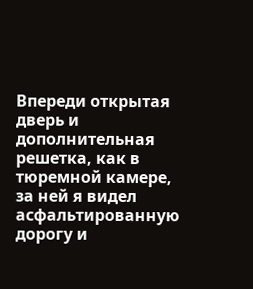Впереди открытая дверь и дополнительная решетка, как в тюремной камере, за ней я видел асфальтированную дорогу и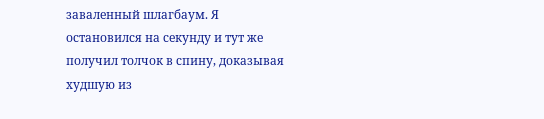заваленный шлагбаум. Я остановился на секунду и тут же получил толчок в спину, доказывая худшую из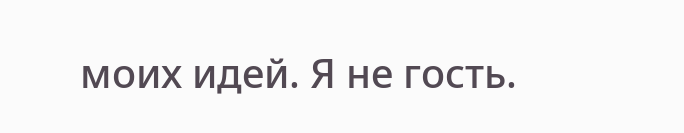моих идей. Я не гость.